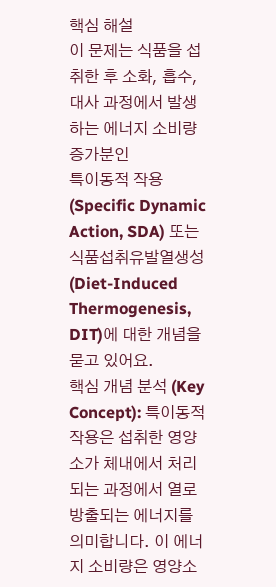핵심 해설
이 문제는 식품을 섭취한 후 소화, 흡수, 대사 과정에서 발생하는 에너지 소비량 증가분인
특이동적 작용(Specific Dynamic Action, SDA) 또는 식품섭취유발열생성(Diet-Induced Thermogenesis, DIT)에 대한 개념을 묻고 있어요.
핵심 개념 분석 (Key Concept): 특이동적 작용은 섭취한 영양소가 체내에서 처리되는 과정에서 열로 방출되는 에너지를 의미합니다. 이 에너지 소비량은 영양소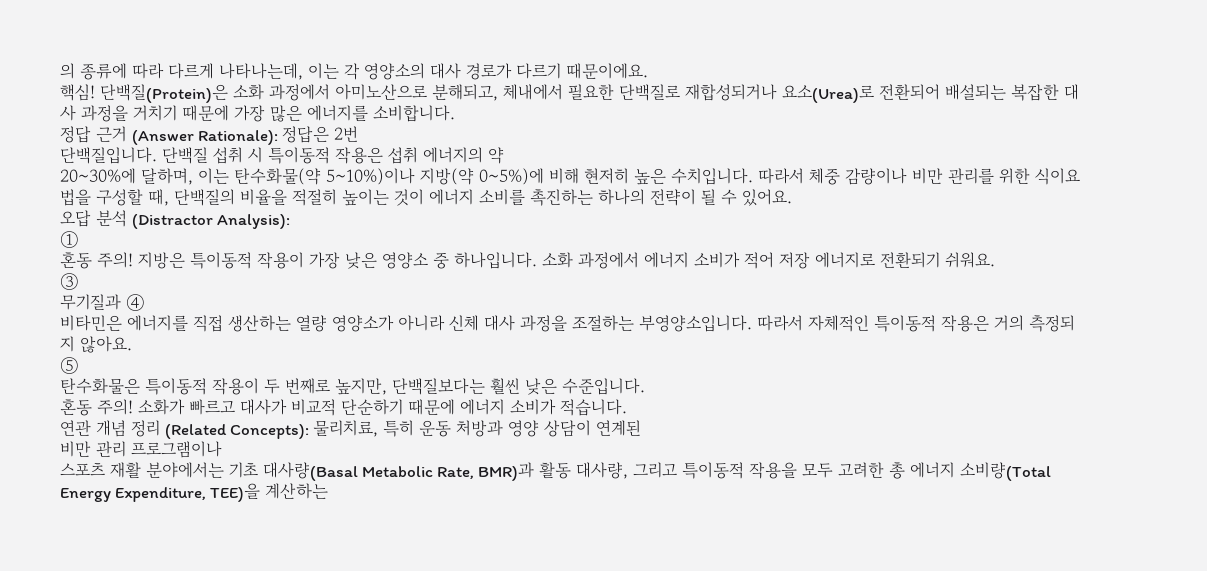의 종류에 따라 다르게 나타나는데, 이는 각 영양소의 대사 경로가 다르기 때문이에요.
핵심! 단백질(Protein)은 소화 과정에서 아미노산으로 분해되고, 체내에서 필요한 단백질로 재합성되거나 요소(Urea)로 전환되어 배설되는 복잡한 대사 과정을 거치기 때문에 가장 많은 에너지를 소비합니다.
정답 근거 (Answer Rationale): 정답은 2번
단백질입니다. 단백질 섭취 시 특이동적 작용은 섭취 에너지의 약
20~30%에 달하며, 이는 탄수화물(약 5~10%)이나 지방(약 0~5%)에 비해 현저히 높은 수치입니다. 따라서 체중 감량이나 비만 관리를 위한 식이요법을 구성할 때, 단백질의 비율을 적절히 높이는 것이 에너지 소비를 촉진하는 하나의 전략이 될 수 있어요.
오답 분석 (Distractor Analysis):
①
혼동 주의! 지방은 특이동적 작용이 가장 낮은 영양소 중 하나입니다. 소화 과정에서 에너지 소비가 적어 저장 에너지로 전환되기 쉬워요.
③
무기질과 ④
비타민은 에너지를 직접 생산하는 열량 영양소가 아니라 신체 대사 과정을 조절하는 부영양소입니다. 따라서 자체적인 특이동적 작용은 거의 측정되지 않아요.
⑤
탄수화물은 특이동적 작용이 두 번째로 높지만, 단백질보다는 훨씬 낮은 수준입니다.
혼동 주의! 소화가 빠르고 대사가 비교적 단순하기 때문에 에너지 소비가 적습니다.
연관 개념 정리 (Related Concepts): 물리치료, 특히 운동 처방과 영양 상담이 연계된
비만 관리 프로그램이나
스포츠 재활 분야에서는 기초 대사량(Basal Metabolic Rate, BMR)과 활동 대사량, 그리고 특이동적 작용을 모두 고려한 총 에너지 소비량(Total Energy Expenditure, TEE)을 계산하는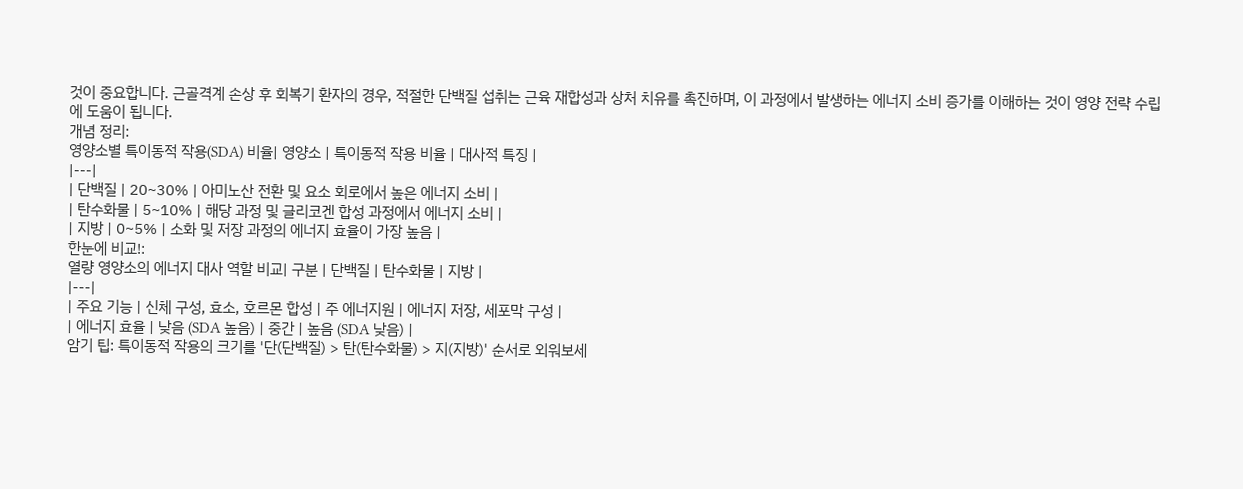것이 중요합니다. 근골격계 손상 후 회복기 환자의 경우, 적절한 단백질 섭취는 근육 재합성과 상처 치유를 촉진하며, 이 과정에서 발생하는 에너지 소비 증가를 이해하는 것이 영양 전략 수립에 도움이 됩니다.
개념 정리:
영양소별 특이동적 작용(SDA) 비율| 영양소 | 특이동적 작용 비율 | 대사적 특징 |
|---|
| 단백질 | 20~30% | 아미노산 전환 및 요소 회로에서 높은 에너지 소비 |
| 탄수화물 | 5~10% | 해당 과정 및 글리코겐 합성 과정에서 에너지 소비 |
| 지방 | 0~5% | 소화 및 저장 과정의 에너지 효율이 가장 높음 |
한눈에 비교!:
열량 영양소의 에너지 대사 역할 비교| 구분 | 단백질 | 탄수화물 | 지방 |
|---|
| 주요 기능 | 신체 구성, 효소, 호르몬 합성 | 주 에너지원 | 에너지 저장, 세포막 구성 |
| 에너지 효율 | 낮음 (SDA 높음) | 중간 | 높음 (SDA 낮음) |
암기 팁: 특이동적 작용의 크기를 '단(단백질) > 탄(탄수화물) > 지(지방)' 순서로 외워보세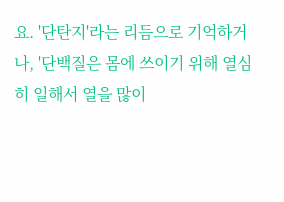요. '단탄지'라는 리듬으로 기억하거나, '단백질은 몸에 쓰이기 위해 열심히 일해서 열을 많이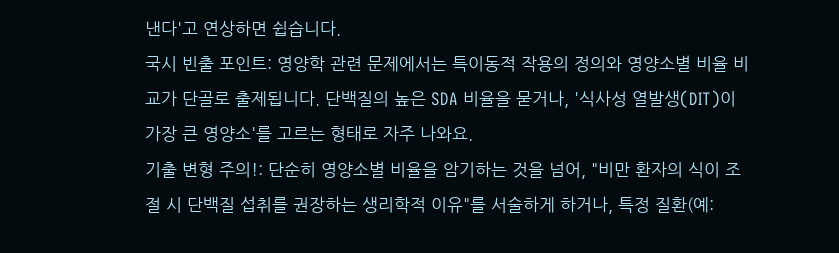낸다'고 연상하면 쉽습니다.
국시 빈출 포인트: 영양학 관련 문제에서는 특이동적 작용의 정의와 영양소별 비율 비교가 단골로 출제됩니다. 단백질의 높은 SDA 비율을 묻거나, '식사성 열발생(DIT)이 가장 큰 영양소'를 고르는 형태로 자주 나와요.
기출 변형 주의!: 단순히 영양소별 비율을 암기하는 것을 넘어, "비만 환자의 식이 조절 시 단백질 섭취를 권장하는 생리학적 이유"를 서술하게 하거나, 특정 질환(예: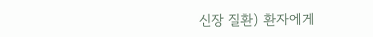신장 질환) 환자에게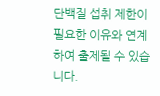단백질 섭취 제한이 필요한 이유와 연계하여 출제될 수 있습니다.